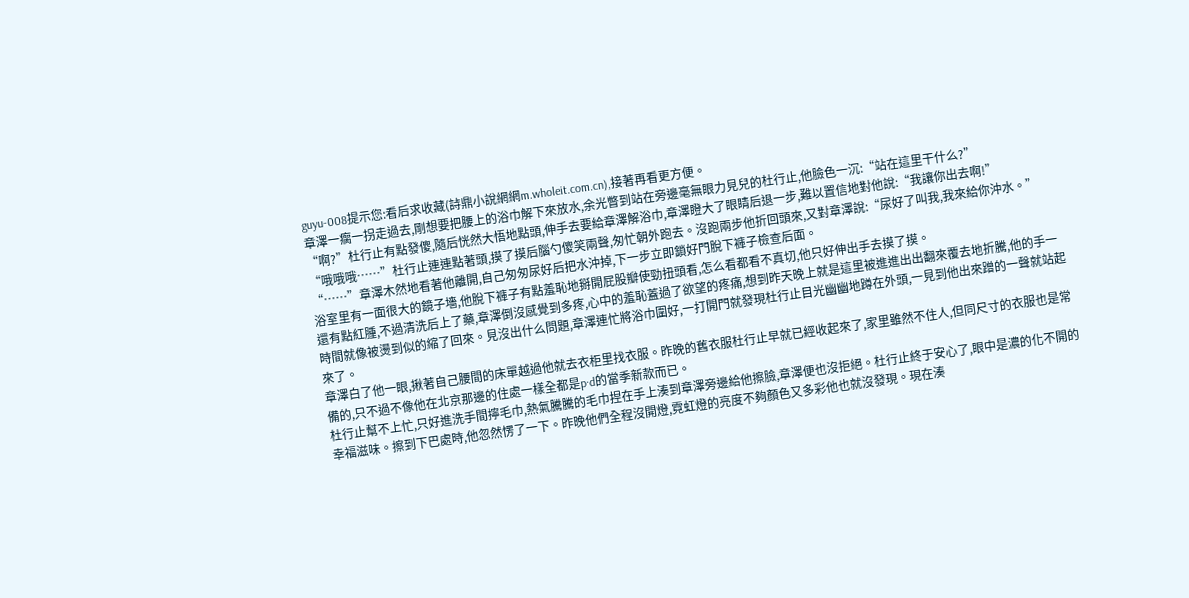guyu-008提示您:看后求收藏(詩鼎小說網網m.wholeit.com.cn),接著再看更方便。
章澤一瘸一拐走過去,剛想要把腰上的浴巾解下來放水,余光瞥到站在旁邊毫無眼力見兒的杜行止,他臉色一沉:“站在這里干什么?”
“啊?”杜行止有點發傻,隨后恍然大悟地點頭,伸手去要給章澤解浴巾,章澤瞪大了眼睛后退一步,難以置信地對他說:“我讓你出去啊!”
“哦哦哦……”杜行止連連點著頭,摸了摸后腦勺傻笑兩聲,匆忙朝外跑去。沒跑兩步他折回頭來,又對章澤說:“尿好了叫我,我來給你沖水。”
“……”章澤木然地看著他離開,自己匆匆尿好后把水沖掉,下一步立即鎖好門脫下褲子檢查后面。
浴室里有一面很大的鏡子墻,他脫下褲子有點羞恥地掰開屁股瓣使勁扭頭看,怎么看都看不真切,他只好伸出手去摸了摸。
還有點紅腫,不過清洗后上了藥,章澤倒沒感覺到多疼,心中的羞恥蓋過了欲望的疼痛,想到昨天晚上就是這里被進進出出翻來覆去地折騰,他的手一時間就像被燙到似的縮了回來。見沒出什么問題,章澤連忙將浴巾圍好,一打開門就發現杜行止目光幽幽地蹲在外頭,一見到他出來蹭的一聲就站起來了。
章澤白了他一眼,揪著自己腰間的床單越過他就去衣柜里找衣服。昨晚的舊衣服杜行止早就已經收起來了,家里雖然不住人,但同尺寸的衣服也是常備的,只不過不像他在北京那邊的住處一樣全都是p·d的當季新款而已。
杜行止幫不上忙,只好進洗手間擰毛巾,熱氣騰騰的毛巾捏在手上湊到章澤旁邊給他擦臉,章澤便也沒拒絕。杜行止終于安心了,眼中是濃的化不開的幸福滋味。擦到下巴處時,他忽然愣了一下。昨晚他們全程沒開燈,霓虹燈的亮度不夠顏色又多彩他也就沒發現。現在湊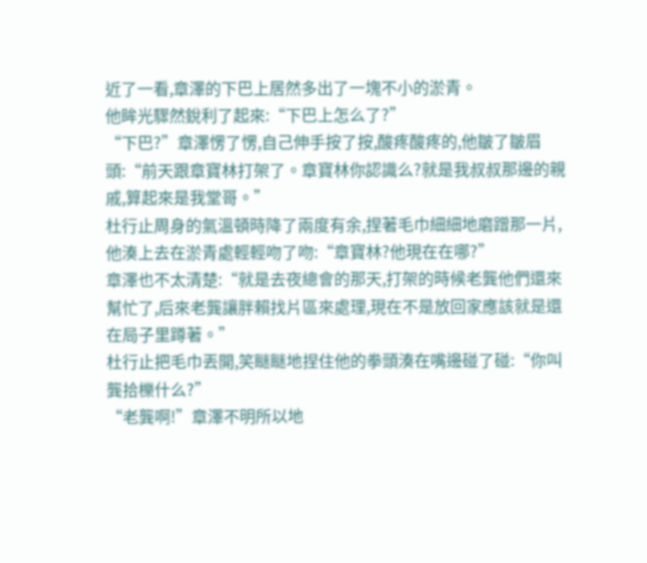近了一看,章澤的下巴上居然多出了一塊不小的淤青。
他眸光驟然銳利了起來:“下巴上怎么了?”
“下巴?”章澤愣了愣,自己伸手按了按,酸疼酸疼的,他皺了皺眉頭:“前天跟章寶林打架了。章寶林你認識么?就是我叔叔那邊的親戚,算起來是我堂哥。”
杜行止周身的氣溫頓時降了兩度有余,捏著毛巾細細地磨蹭那一片,他湊上去在淤青處輕輕吻了吻:“章寶林?他現在在哪?”
章澤也不太清楚:“就是去夜總會的那天,打架的時候老龔他們還來幫忙了,后來老龔讓胖賴找片區來處理,現在不是放回家應該就是還在局子里蹲著。”
杜行止把毛巾丟開,笑瞇瞇地捏住他的拳頭湊在嘴邊碰了碰:“你叫龔拾櫟什么?”
“老龔啊!”章澤不明所以地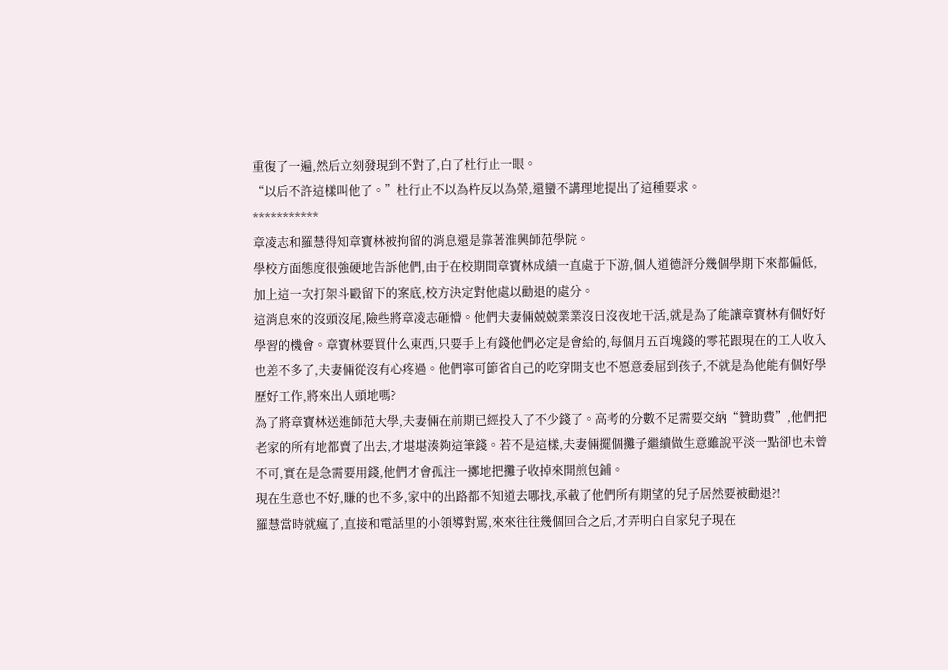重復了一遍,然后立刻發現到不對了,白了杜行止一眼。
“以后不許這樣叫他了。”杜行止不以為杵反以為榮,還蠻不講理地提出了這種要求。
***********
章凌志和羅慧得知章寶林被拘留的消息還是靠著淮興師范學院。
學校方面態度很強硬地告訴他們,由于在校期間章寶林成績一直處于下游,個人道德評分幾個學期下來都偏低,加上這一次打架斗毆留下的案底,校方決定對他處以勸退的處分。
這消息來的沒頭沒尾,險些將章凌志砸懵。他們夫妻倆兢兢業業沒日沒夜地干活,就是為了能讓章寶林有個好好學習的機會。章寶林要買什么東西,只要手上有錢他們必定是會給的,每個月五百塊錢的零花跟現在的工人收入也差不多了,夫妻倆從沒有心疼過。他們寧可節省自己的吃穿開支也不愿意委屈到孩子,不就是為他能有個好學歷好工作,將來出人頭地嗎?
為了將章寶林送進師范大學,夫妻倆在前期已經投入了不少錢了。高考的分數不足需要交納“贊助費”,他們把老家的所有地都賣了出去,才堪堪湊夠這筆錢。若不是這樣,夫妻倆擺個攤子繼續做生意雖說平淡一點卻也未曾不可,實在是急需要用錢,他們才會孤注一擲地把攤子收掉來開煎包鋪。
現在生意也不好,賺的也不多,家中的出路都不知道去哪找,承載了他們所有期望的兒子居然要被勸退?!
羅慧當時就瘋了,直接和電話里的小領導對罵,來來往往幾個回合之后,才弄明白自家兒子現在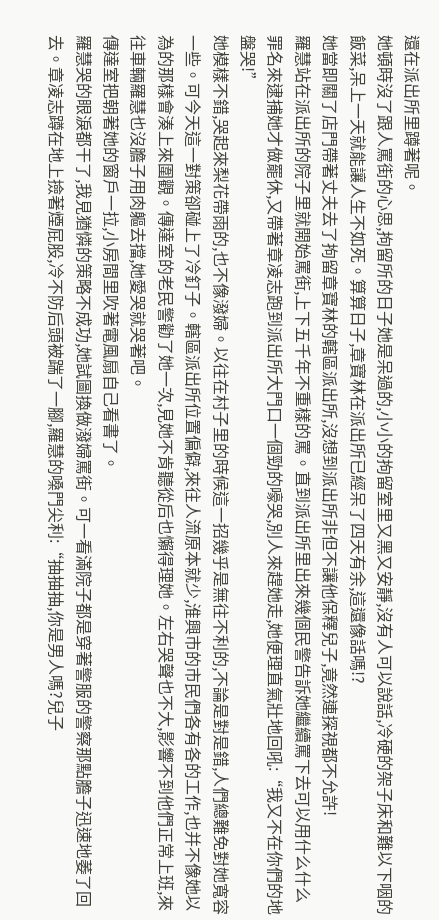還在派出所里蹲著呢。
她頓時沒了跟人罵街的心思,拘留所的日子她是呆過的,小小的拘留室里又黑又安靜,沒有人可以說話,冷硬的架子床和難以下咽的飯菜,呆上一天就能讓人生不如死。算算日子,章寶林在派出所已經呆了四天有余,這還像話嗎!?
她當即關了店門帶著丈夫去了拘留章寶林的轄區派出所,沒想到派出所非但不讓他保釋兒子,竟然連探視都不允許!
羅慧站在派出所的院子里就開始罵街,上下五千年不重樣的罵。直到派出所里出來幾個民警告訴她繼續罵下去可以用什么什么罪名來逮捕她才做罷休,又帶著章凌志跑到派出所大門口一個勁的嚎哭,別人來趕她走,她便理直氣壯地回吼:“我又不在你們的地盤哭!”
她模樣不錯,哭起來梨花帶雨的,也不像潑婦。以往在村子里的時候這一招幾乎是無往不利的,不論是對是錯,人們總難免對她寬容一些。可今天這一對策卻碰上了冷釘子。轄區派出所位置偏僻,來往人流原本就少,淮興市的市民們各有各的工作,也并不像她以為的那樣會湊上來圍觀。傳達室的老民警勸了她一次,見她不肯聽從后也懶得理她。左右哭聲也不大,影響不到他們正常上班,來往車輛羅慧也沒膽子用肉軀去擋,她愛哭就哭著吧。
傳達室把朝著她的窗戶一拉,小房間里吹著電風扇自己看書了。
羅慧哭的眼淚都干了,我見猶憐的策略不成功,她試圖換做潑婦罵街。可一看滿院子都是穿著警服的警察那點膽子迅速地萎了回去。章凌志蹲在地上撿著煙屁股,冷不防后頭被踹了一腳,羅慧的嗓門尖利:“抽抽抽,你是男人嗎?兒子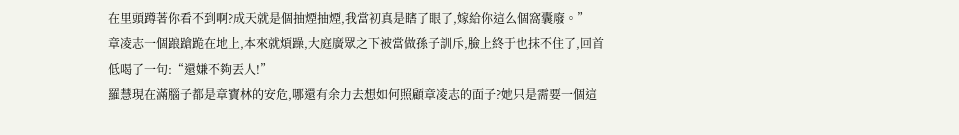在里頭蹲著你看不到啊?成天就是個抽煙抽煙,我當初真是瞎了眼了,嫁給你這么個窩囊廢。”
章凌志一個踉蹌跪在地上,本來就煩躁,大庭廣眾之下被當做孫子訓斥,臉上終于也抹不住了,回首低喝了一句:“還嫌不夠丟人!”
羅慧現在滿腦子都是章寶林的安危,哪還有余力去想如何照顧章凌志的面子?她只是需要一個這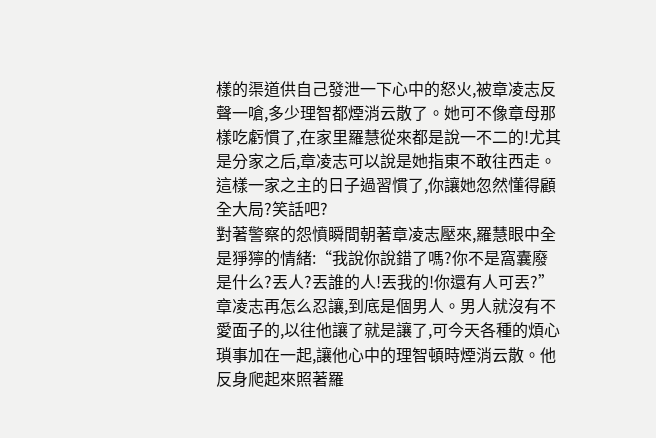樣的渠道供自己發泄一下心中的怒火,被章凌志反聲一嗆,多少理智都煙消云散了。她可不像章母那樣吃虧慣了,在家里羅慧從來都是說一不二的!尤其是分家之后,章凌志可以說是她指東不敢往西走。這樣一家之主的日子過習慣了,你讓她忽然懂得顧全大局?笑話吧?
對著警察的怨憤瞬間朝著章凌志壓來,羅慧眼中全是猙獰的情緒:“我說你說錯了嗎?你不是窩囊廢是什么?丟人?丟誰的人!丟我的!你還有人可丟?”
章凌志再怎么忍讓,到底是個男人。男人就沒有不愛面子的,以往他讓了就是讓了,可今天各種的煩心瑣事加在一起,讓他心中的理智頓時煙消云散。他反身爬起來照著羅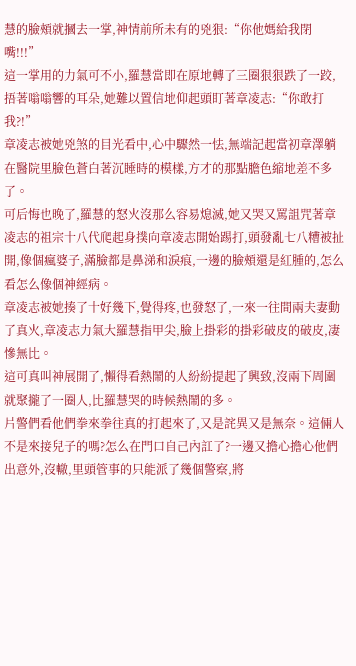慧的臉頰就摑去一掌,神情前所未有的兇狠:“你他媽給我閉嘴!!!”
這一掌用的力氣可不小,羅慧當即在原地轉了三圈狠狠跌了一跤,捂著嗡嗡響的耳朵,她難以置信地仰起頭盯著章凌志:“你敢打我?!”
章凌志被她兇煞的目光看中,心中驟然一怯,無端記起當初章澤躺在醫院里臉色蒼白著沉睡時的模樣,方才的那點膽色縮地差不多了。
可后悔也晚了,羅慧的怒火沒那么容易熄滅,她又哭又罵詛咒著章凌志的祖宗十八代爬起身撲向章凌志開始踢打,頭發亂七八糟被扯開,像個瘋婆子,滿臉都是鼻涕和淚痕,一邊的臉頰還是紅腫的,怎么看怎么像個神經病。
章凌志被她揍了十好幾下,覺得疼,也發怒了,一來一往間兩夫妻動了真火,章凌志力氣大羅慧指甲尖,臉上掛彩的掛彩破皮的破皮,凄慘無比。
這可真叫神展開了,懶得看熱鬧的人紛紛提起了興致,沒兩下周圍就聚攏了一圈人,比羅慧哭的時候熱鬧的多。
片警們看他們拳來拳往真的打起來了,又是詫異又是無奈。這倆人不是來接兒子的嗎?怎么在門口自己內訌了?一邊又擔心擔心他們出意外,沒轍,里頭管事的只能派了幾個警察,將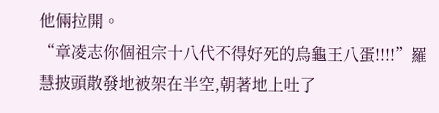他倆拉開。
“章凌志你個祖宗十八代不得好死的烏龜王八蛋!!!!”羅慧披頭散發地被架在半空,朝著地上吐了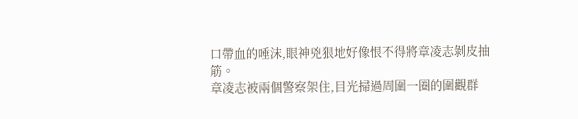口帶血的唾沫,眼神兇狠地好像恨不得將章凌志剝皮抽筋。
章凌志被兩個警察架住,目光掃過周圍一圈的圍觀群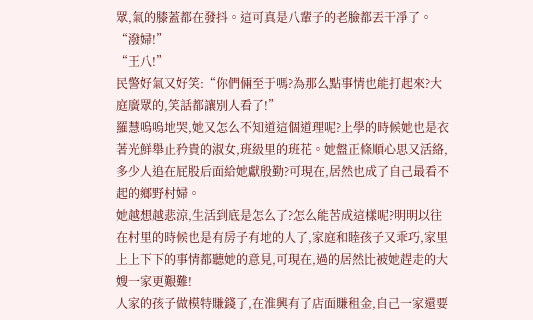眾,氣的膝蓋都在發抖。這可真是八輩子的老臉都丟干凈了。
“潑婦!”
“王八!”
民警好氣又好笑:“你們倆至于嗎?為那么點事情也能打起來?大庭廣眾的,笑話都讓別人看了!”
羅慧嗚嗚地哭,她又怎么不知道這個道理呢?上學的時候她也是衣著光鮮舉止矜貴的淑女,班級里的班花。她盤正條順心思又活絡,多少人追在屁股后面給她獻殷勤?可現在,居然也成了自己最看不起的鄉野村婦。
她越想越悲涼,生活到底是怎么了?怎么能苦成這樣呢?明明以往在村里的時候也是有房子有地的人了,家庭和睦孩子又乖巧,家里上上下下的事情都聽她的意見,可現在,過的居然比被她趕走的大嫂一家更艱難!
人家的孩子做模特賺錢了,在淮興有了店面賺租金,自己一家還要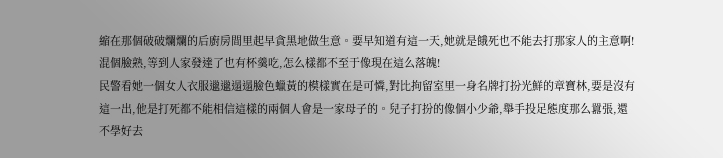縮在那個破破爛爛的后廚房間里起早貪黑地做生意。要早知道有這一天,她就是餓死也不能去打那家人的主意啊!混個臉熟,等到人家發達了也有杯羹吃,怎么樣都不至于像現在這么落魄!
民警看她一個女人衣服邋邋遢遢臉色蠟黃的模樣實在是可憐,對比拘留室里一身名牌打扮光鮮的章寶林,要是沒有這一出,他是打死都不能相信這樣的兩個人會是一家母子的。兒子打扮的像個小少爺,舉手投足態度那么囂張,還不學好去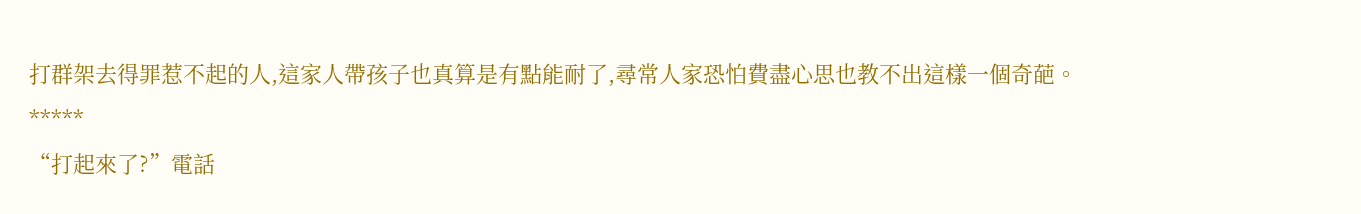打群架去得罪惹不起的人,這家人帶孩子也真算是有點能耐了,尋常人家恐怕費盡心思也教不出這樣一個奇葩。
*****
“打起來了?”電話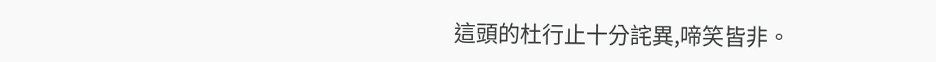這頭的杜行止十分詫異,啼笑皆非。